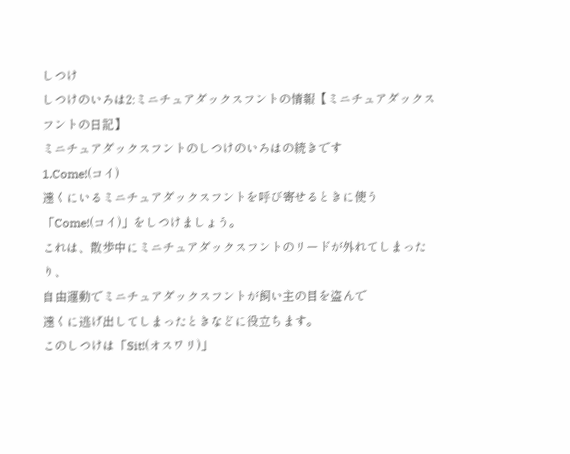しつけ
しつけのいろは2:ミニチュアダックスフントの情報【ミニチュアダックスフントの日記】
ミニチュアダックスフントのしつけのいろはの続きです
1.Come!(コイ)
遠くにいるミニチュアダックスフントを呼び寄せるときに使う
「Come!(コイ)」をしつけましょう。
これは、散歩中にミニチュアダックスフントのリードが外れてしまったり、
自由運動でミニチュアダックスフントが飼い主の目を盗んで
遠くに逃げ出してしまったときなどに役立ちます。
このしつけは「Sit!(オスワリ)」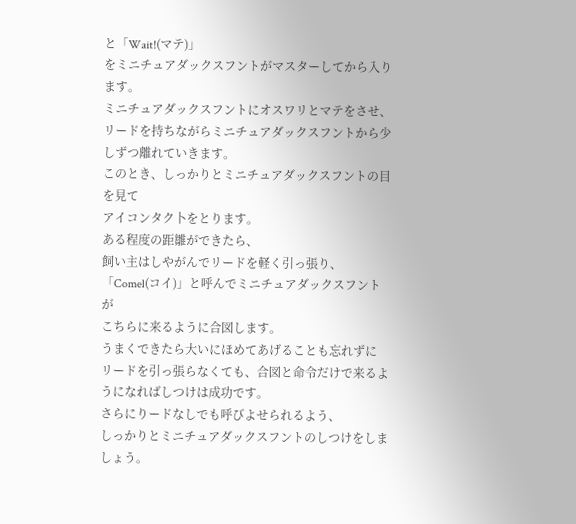と「Wait!(マテ)」
をミニチュアダックスフントがマスターしてから入ります。
ミニチュアダックスフントにオスワリとマテをさせ、
リードを持ちながらミニチュアダックスフントから少しずつ離れていきます。
このとき、しっかりとミニチュアダックスフントの目を見て
アイコンタク卜をとります。
ある程度の距雛ができたら、
飼い主はしやがんでリードを軽く引っ張り、
「Comel(コイ)」と呼んでミニチュアダックスフントが
こちらに来るように合図します。
うまくできたら大いにほめてあげることも忘れずに
リードを引っ張らなくても、合図と命令だけで来るようになればしつけは成功です。
さらにりードなしでも呼びよせられるよう、
しっかりとミニチュアダックスフントのしつけをしましょう。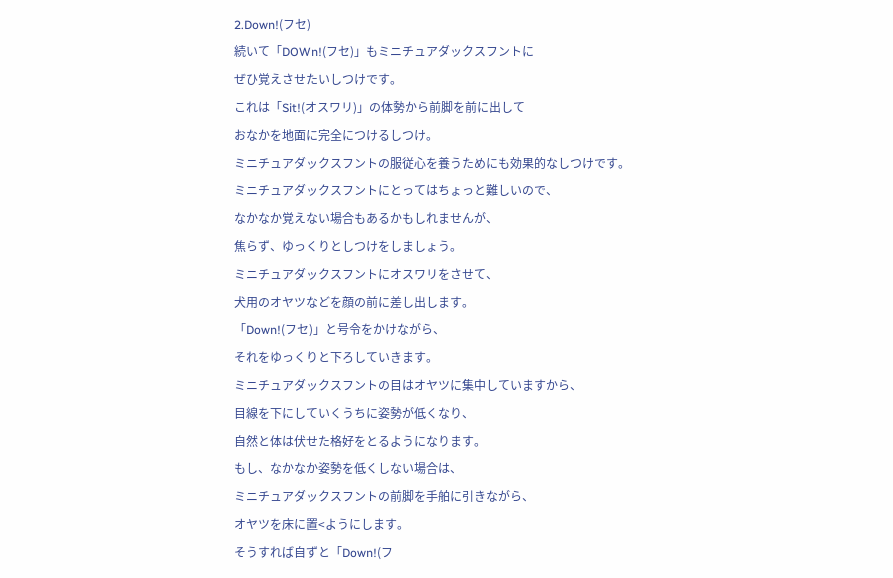2.Down!(フセ)
続いて「DOWn!(フセ)」もミニチュアダックスフントに
ぜひ覚えさせたいしつけです。
これは「Sit!(オスワリ)」の体勢から前脚を前に出して
おなかを地面に完全につけるしつけ。
ミニチュアダックスフントの服従心を養うためにも効果的なしつけです。
ミニチュアダックスフントにとってはちょっと難しいので、
なかなか覚えない場合もあるかもしれませんが、
焦らず、ゆっくりとしつけをしましょう。
ミニチュアダックスフントにオスワリをさせて、
犬用のオヤツなどを顔の前に差し出します。
「Down!(フセ)」と号令をかけながら、
それをゆっくりと下ろしていきます。
ミニチュアダックスフントの目はオヤツに集中していますから、
目線を下にしていくうちに姿勢が低くなり、
自然と体は伏せた格好をとるようになります。
もし、なかなか姿勢を低くしない場合は、
ミニチュアダックスフントの前脚を手舶に引きながら、
オヤツを床に置<ようにします。
そうすれば自ずと「Down!(フ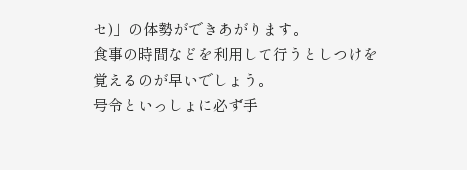セ)」の体勢ができあがります。
食事の時間などを利用して行うとしつけを覚えるのが早いでしょう。
号令といっしょに必ず手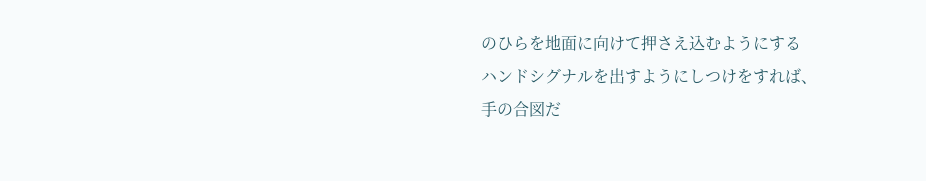のひらを地面に向けて押さえ込むようにする
ハンドシグナルを出すようにしつけをすれば、
手の合図だ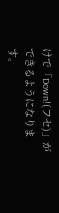けで「Down!(フセ)」ができるようになります。